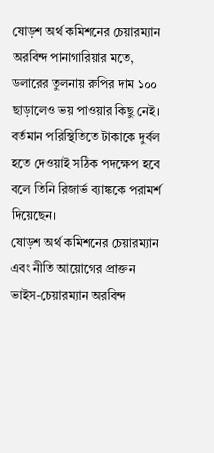ষোড়শ অর্থ কমিশনের চেয়ারম্যান অরবিন্দ পানাগারিয়ার মতে, ডলারের তুলনায় রুপির দাম ১০০ ছাড়ালেও ভয় পাওয়ার কিছু নেই। বর্তমান পরিস্থিতিতে টাকাকে দুর্বল হতে দেওয়াই সঠিক পদক্ষেপ হবে বলে তিনি রিজার্ভ ব্যাঙ্ককে পরামর্শ দিয়েছেন।
ষোড়শ অর্থ কমিশনের চেয়ারম্যান এবং নীতি আয়োগের প্রাক্তন ভাইস-চেয়ারম্যান অরবিন্দ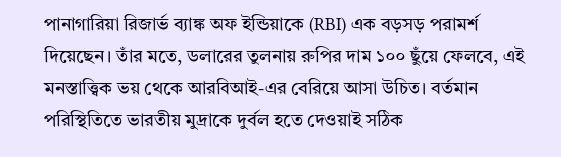পানাগারিয়া রিজার্ভ ব্যাঙ্ক অফ ইন্ডিয়াকে (RBI) এক বড়সড় পরামর্শ দিয়েছেন। তাঁর মতে, ডলারের তুলনায় রুপির দাম ১০০ ছুঁয়ে ফেলবে, এই মনস্তাত্ত্বিক ভয় থেকে আরবিআই-এর বেরিয়ে আসা উচিত। বর্তমান পরিস্থিতিতে ভারতীয় মুদ্রাকে দুর্বল হতে দেওয়াই সঠিক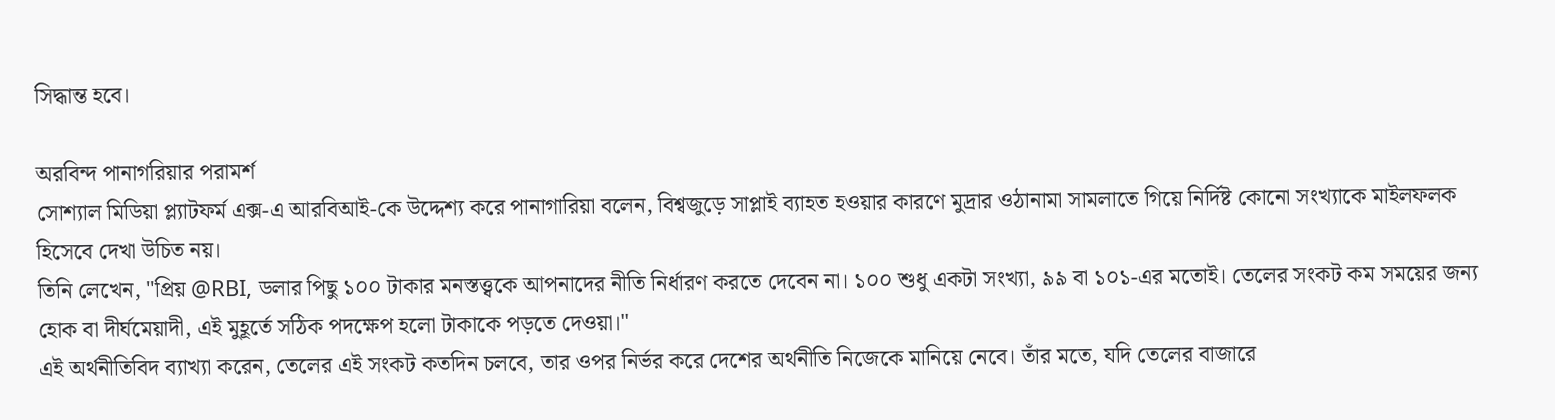সিদ্ধান্ত হবে।

অরবিন্দ পানাগরিয়ার পরামর্শ
সোশ্যাল মিডিয়া প্ল্যাটফর্ম এক্স-এ আরবিআই-কে উদ্দেশ্য করে পানাগারিয়া বলেন, বিশ্বজুড়ে সাপ্লাই ব্যাহত হওয়ার কারণে মুদ্রার ওঠানামা সামলাতে গিয়ে নির্দিষ্ট কোনো সংখ্যাকে মাইলফলক হিসেবে দেখা উচিত নয়।
তিনি লেখেন, "প্রিয় @RBI, ডলার পিছু ১০০ টাকার মনস্তত্ত্বকে আপনাদের নীতি নির্ধারণ করতে দেবেন না। ১০০ শুধু একটা সংখ্যা, ৯৯ বা ১০১-এর মতোই। তেলের সংকট কম সময়ের জন্য হোক বা দীর্ঘমেয়াদী, এই মুহূর্তে সঠিক পদক্ষেপ হলো টাকাকে পড়তে দেওয়া।"
এই অর্থনীতিবিদ ব্যাখ্যা করেন, তেলের এই সংকট কতদিন চলবে, তার ওপর নির্ভর করে দেশের অর্থনীতি নিজেকে মানিয়ে নেবে। তাঁর মতে, যদি তেলের বাজারে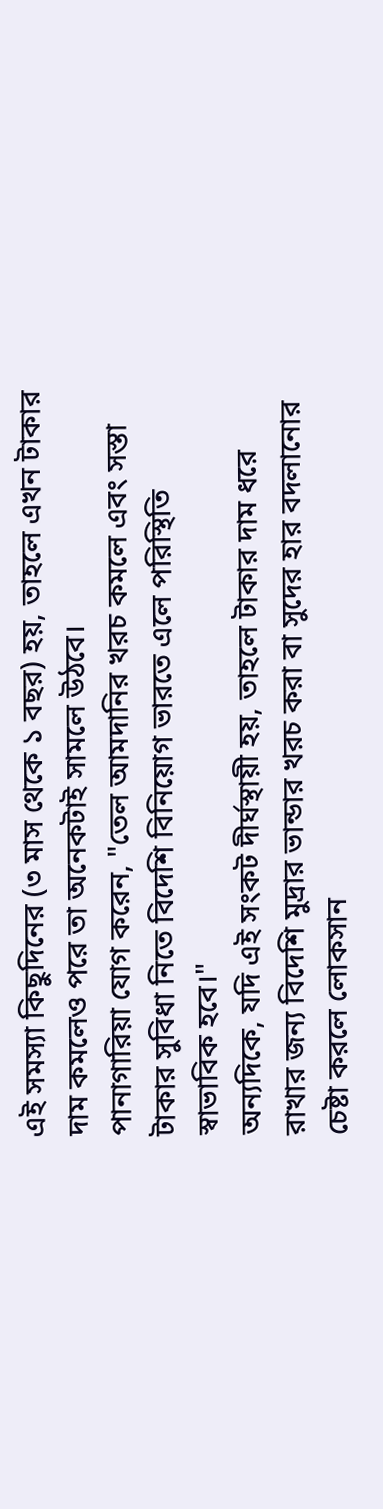এই সমস্যা কিছুদিনের (৩ মাস থেকে ১ বছর) হয়, তাহলে এখন টাকার দাম কমলেও পরে তা অনেকটাই সামলে উঠবে।
পানাগারিয়া যোগ করেন, "তেল আমদানির খরচ কমলে এবং সস্তা টাকার সুবিধা নিতে বিদেশি বিনিয়োগ ভারতে এলে পরিস্থিতি স্বাভাবিক হবে।"
অন্যদিকে, যদি এই সংকট দীর্ঘস্থায়ী হয়, তাহলে টাকার দাম ধরে রাখার জন্য বিদেশি মুদ্রার ভান্ডার খরচ করা বা সুদের হার বদলানোর চেষ্টা করলে লোকসান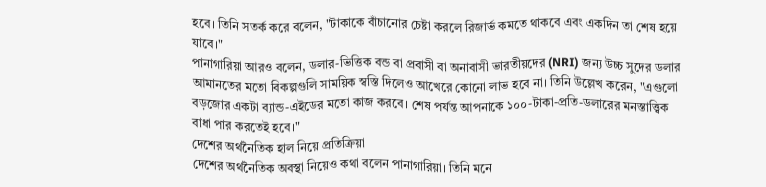হবে। তিনি সতর্ক করে বলেন, "টাকাকে বাঁচানোর চেষ্টা করলে রিজার্ভ কমতে থাকবে এবং একদিন তা শেষ হয়ে যাবে।"
পানাগারিয়া আরও বলেন, ডলার-ভিত্তিক বন্ড বা প্রবাসী বা অনাবাসী ভারতীয়দের (NRI) জন্য উচ্চ সুদের ডলার আমানতের মতো বিকল্পগুলি সাময়িক স্বস্তি দিলেও আখেরে কোনো লাভ হবে না। তিনি উল্লেখ করেন, "এগুলো বড়জোর একটা ব্যান্ড-এইডের মতো কাজ করবে। শেষ পর্যন্ত আপনাকে ১০০-টাকা-প্রতি-ডলারের মনস্তাত্ত্বিক বাধা পার করতেই হবে।"
দেশের অর্থনৈতিক হাল নিয়ে প্রতিক্রিয়া
দেশের অর্থনৈতিক অবস্থা নিয়েও কথা বলেন পানাগারিয়া। তিনি মনে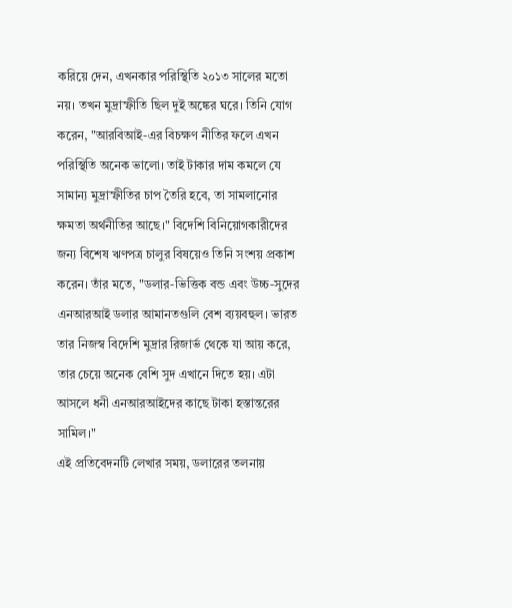করিয়ে দেন, এখনকার পরিস্থিতি ২০১৩ সালের মতো নয়। তখন মুদ্রাস্ফীতি ছিল দুই অঙ্কের ঘরে। তিনি যোগ করেন, "আরবিআই-এর বিচক্ষণ নীতির ফলে এখন পরিস্থিতি অনেক ভালো। তাই টাকার দাম কমলে যে সামান্য মুদ্রাস্ফীতির চাপ তৈরি হবে, তা সামলানোর ক্ষমতা অর্থনীতির আছে।" বিদেশি বিনিয়োগকারীদের জন্য বিশেষ ঋণপত্র চালুর বিষয়েও তিনি সংশয় প্রকাশ করেন। তাঁর মতে, "ডলার-ভিত্তিক বন্ড এবং উচ্চ-সুদের এনআরআই ডলার আমানতগুলি বেশ ব্যয়বহুল। ভারত তার নিজস্ব বিদেশি মুদ্রার রিজার্ভ থেকে যা আয় করে, তার চেয়ে অনেক বেশি সুদ এখানে দিতে হয়। এটা আসলে ধনী এনআরআইদের কাছে টাকা হস্তান্তরের সামিল।"
এই প্রতিবেদনটি লেখার সময়, ডলারের তলনায়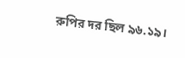রুপির দর ছিল ৯৬.১৯।